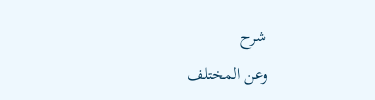شرح
وعن المختلف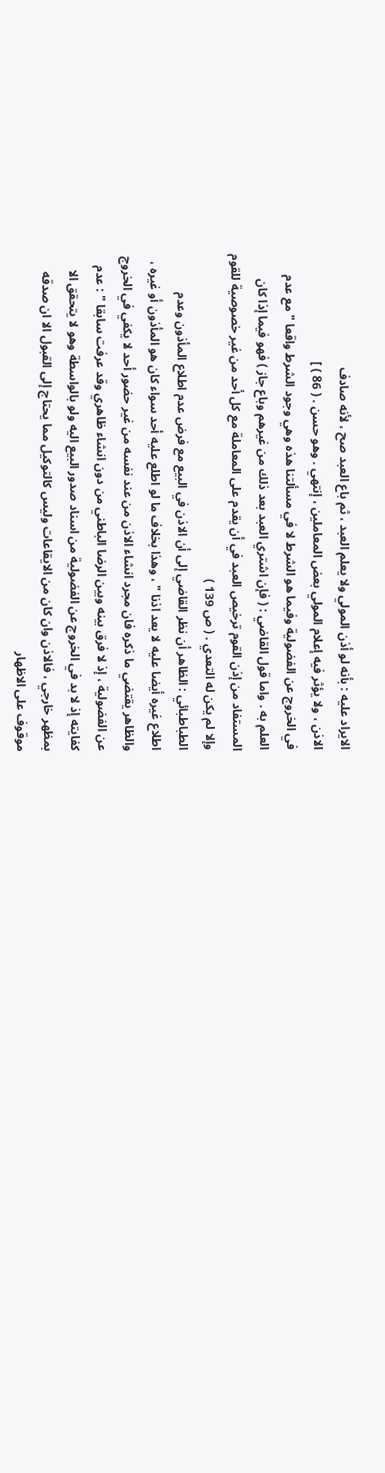الايراد عليه : بأنه لو أذن المولي ولا يعلم العبد ، ثم باع العبد صح ، لأنه صادف
الاذن ، ولا يؤثر فيه إعلام المولي بعض المعاملين ، إنتهي . وهو حسن . ( 86 ) ]
في الخروج عن الفضولية وفيما هو الشرط لا في مسألتنا هذه وهي وجود الشرط واقعا " مع عدم
العلم به . واما قول القاضي : ( فإن اشتري العبد بعد ذلك من غيرهم وباع جاز ) فهو فيما إذا كان
المستفاد من إذن القوم ترخيص العبد في أن يقدم على المعاملة مع كل أحد من غير خصوصية للقوم
وإلا لم يكن له التعدي . ( ص 139 )
الطباطبائي : الظاهر أن نظر القاضي إلى أن الاذن في البيع مع فرض عدم اطلاع المأذون وعدم
اطلاع غيره أيضا عليه لا يعد اذنا " ، وهذا بخلاف ما لو اطلع عليه أحد سواء كان هو المأذون أو غيره ،
والظاهر يقتضي ما ذكره فان مجرد انشاء الاذن من عند نفسه من غير حضور أحد لا يكفي في الخروج
عن الفضولية ، إذ لا فرق بينه وبين الرضا الباطني من دون انشاء ظاهري وقد عرفت سابقا " : عدم
كفايته إذ لا بد في الخروج عن الفضولية من اسناد صدور البيع اليه ولو بالواسطة وهو لا يتحقق الا
بمظهر خارجي ، فالاذن وان كان من الايقاعات وليس كالتوكيل مما يحتاج إلى القبول الا ان صدقه
موقوف على الاظهار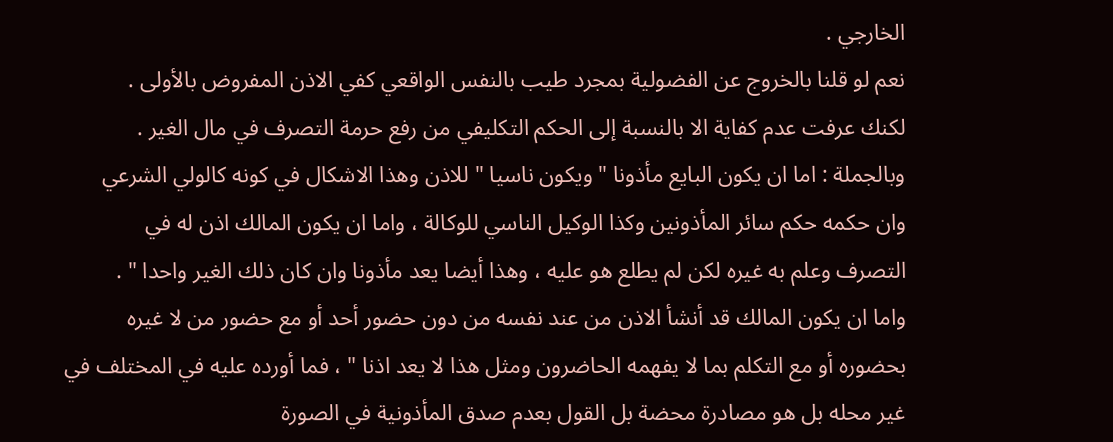الخارجي .
نعم لو قلنا بالخروج عن الفضولية بمجرد طيب بالنفس الواقعي كفي الاذن المفروض بالأولى .
لكنك عرفت عدم كفاية الا بالنسبة إلى الحكم التكليفي من رفع حرمة التصرف في مال الغير .
وبالجملة : اما ان يكون البايع مأذونا " ويكون ناسيا " للاذن وهذا الاشكال في كونه كالولي الشرعي
وان حكمه حكم سائر المأذونين وكذا الوكيل الناسي للوكالة ، واما ان يكون المالك اذن له في
التصرف وعلم به غيره لكن لم يطلع هو عليه ، وهذا أيضا يعد مأذونا وان كان ذلك الغير واحدا " .
واما ان يكون المالك قد أنشأ الاذن من عند نفسه من دون حضور أحد أو مع حضور من لا غيره
بحضوره أو مع التكلم بما لا يفهمه الحاضرون ومثل هذا لا يعد اذنا " ، فما أورده عليه في المختلف في
غير محله بل هو مصادرة محضة بل القول بعدم صدق المأذونية في الصورة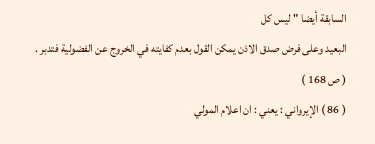السابقة أيضا " ليس كل
البعيد وعلى فرض صدق الاذن يمكن القول بعدم كفايته في الخروج عن الفضولية فتدبر . ( ص 168 )
( 86 ) الإيرواني : يعني : ان اعلام المولي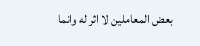بعض المعاملين لا اثر له وانما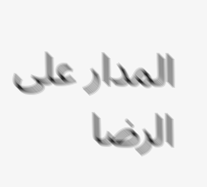المدار على الرضا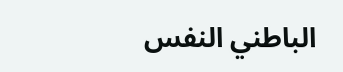الباطني النفس